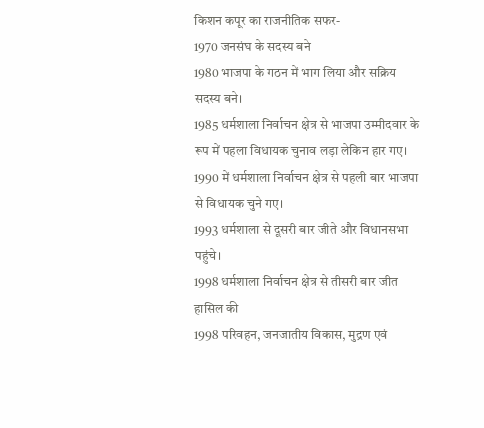किशन कपूर का राजनीतिक सफर-
1970 जनसंघ के सदस्य बने
1980 भाजपा के गठन में भाग लिया और सक्रिय सदस्य बने।
1985 धर्मशाला निर्वाचन क्षेत्र से भाजपा उम्मीदवार के रूप में पहला विधायक चुनाव लड़ा लेकिन हार गए।
1990 में धर्मशाला निर्वाचन क्षेत्र से पहली बार भाजपा से विधायक चुने गए।
1993 धर्मशाला से दूसरी बार जीते और विधानसभा पहुंचे।
1998 धर्मशाला निर्वाचन क्षेत्र से तीसरी बार जीत हासिल की
1998 परिवहन, जनजातीय विकास, मुद्रण एवं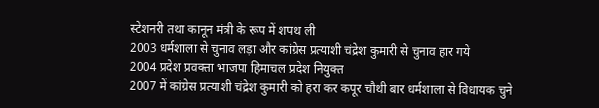स्टेशनरी तथा कानून मंत्री के रूप में शपथ ली
2003 धर्मशाला से चुनाव लड़ा और कांग्रेस प्रत्याशी चंद्रेश कुमारी से चुनाव हार गये
2004 प्रदेश प्रवक्ता भाजपा हिमाचल प्रदेश नियुक्त
2007 में कांग्रेस प्रत्याशी चंद्रेश कुमारी को हरा कर कपूर चौथी बार धर्मशाला से विधायक चुने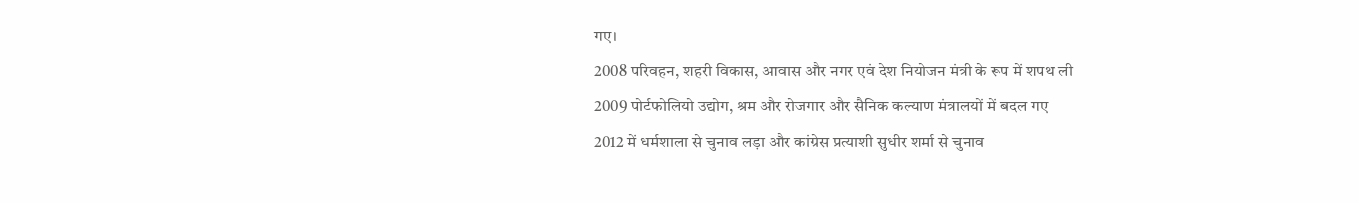गए।
2008 परिवहन, शहरी विकास, आवास और नगर एवं देश नियोजन मंत्री के रूप में शपथ ली
2009 पोर्टफोलियो उद्योग, श्रम और रोजगार और सैनिक कल्याण मंत्रालयों में बदल गए
2012 में धर्मशाला से चुनाव लड़ा और कांग्रेस प्रत्याशी सुधीर शर्मा से चुनाव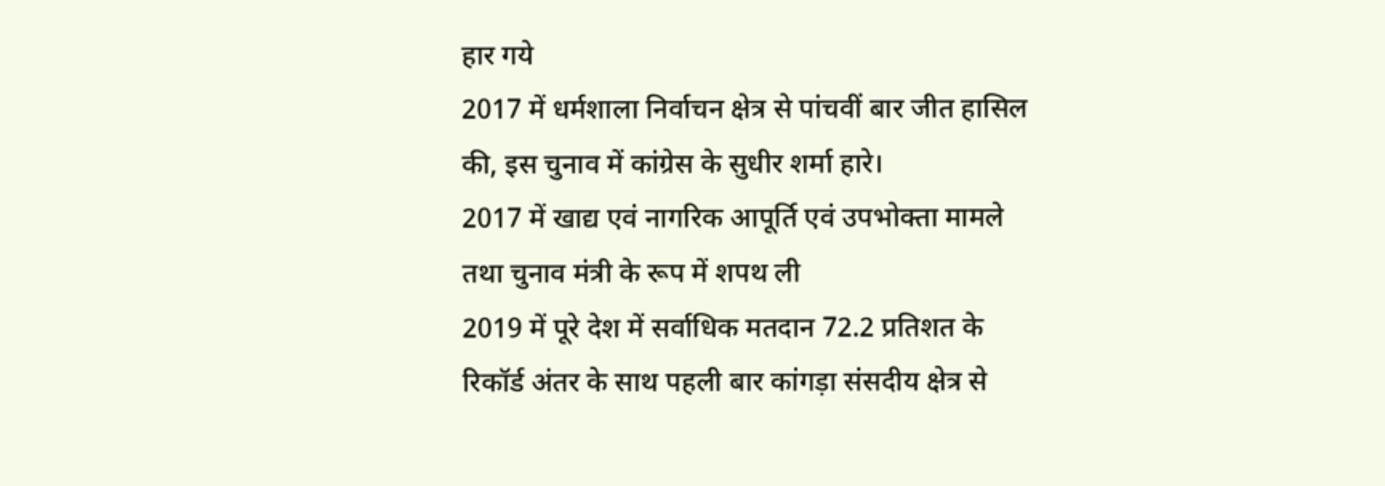हार गये
2017 में धर्मशाला निर्वाचन क्षेत्र से पांचवीं बार जीत हासिल की, इस चुनाव में कांग्रेस के सुधीर शर्मा हारे।
2017 में खाद्य एवं नागरिक आपूर्ति एवं उपभोक्ता मामले तथा चुनाव मंत्री के रूप में शपथ ली
2019 में पूरे देश में सर्वाधिक मतदान 72.2 प्रतिशत के रिकॉर्ड अंतर के साथ पहली बार कांगड़ा संसदीय क्षेत्र से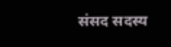संसद सदस्य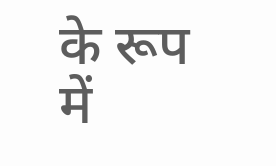के रूप में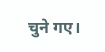चुने गए।